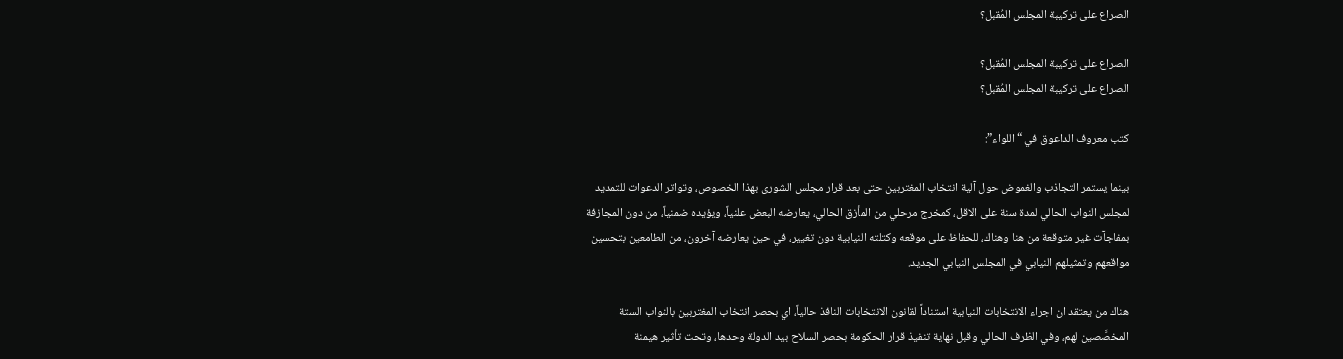الصراع على تركيبة المجلس المُقبل؟

الصراع على تركيبة المجلس المُقبل؟
الصراع على تركيبة المجلس المُقبل؟

كتب معروف الداعوق في “اللواء”:

بينما يستمر التجاذب والغموض حول آلية انتخاب المغتربين حتى بعد قرار مجلس الشورى بهذا الخصوص، وتواتر الدعوات للتمديد لمجلس النواب الحالي لمدة سنة على الاقل، كمخرج مرحلي من المأزق الحالي، يعارضه البعض علنياً، ويؤيده ضمنياً، من دون المجازفة بمفاجآت غير متوقعة من هنا وهناك، للحفاظ على موقعه وكتلته النيابية دون تغيير، في حين يعارضه آخرون، من الطامعين بتحسين مواقعهم وتمثيلهم النيابي في المجلس النيابي الجديد.

هناك من يعتقد ان اجراء الانتخابات النيابية استناداً لقانون الانتخابات النافذ حالياً، اي بحصر انتخاب المغتربين بالنواب الستة المخصَّصين لهم، وفي الظرف الحالي وقبل نهاية تنفيذ قرار الحكومة بحصر السلاح بيد الدولة وحدها، وتحت تأثير هيمنة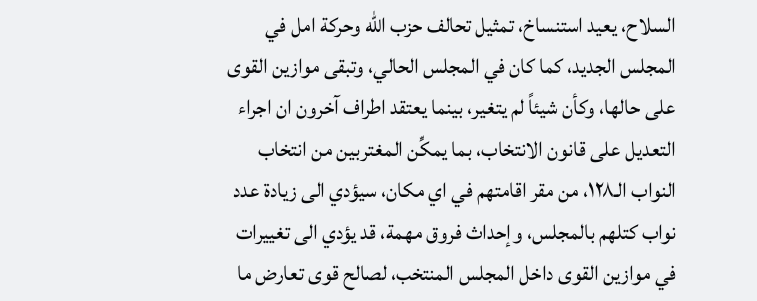السلاح، يعيد استنساخ، تمثيل تحالف حزب الله وحركة امل في المجلس الجديد، كما كان في المجلس الحالي، وتبقى موازين القوى على حالها، وكأن شيئاً لم يتغير، بينما يعتقد اطراف آخرون ان اجراء التعديل على قانون الانتخاب، بما يمكِّن المغتربين من انتخاب النواب الـ١٢٨، من مقر اقامتهم في اي مكان، سيؤدي الى زيادة عدد نواب كتلهم بالمجلس، وإحداث فروق مهمة، قد يؤدي الى تغييرات في موازين القوى داخل المجلس المنتخب، لصالح قوى تعارض ما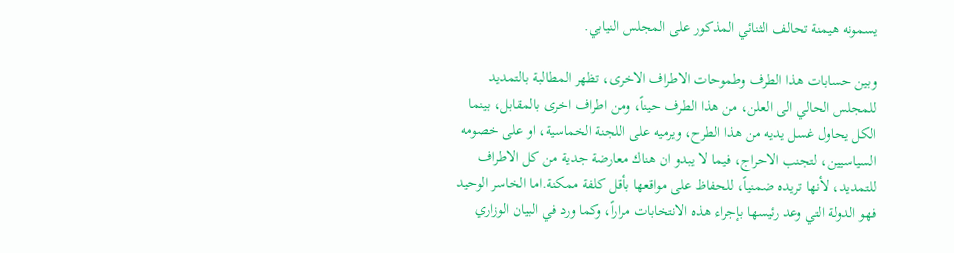يسمونه هيمنة تحالف الثنائي المذكور على المجلس النيابي.

وبين حسابات هذا الطرف وطموحات الاطراف الاخرى، تظهر المطالبة بالتمديد للمجلس الحالي الى العلن، من هذا الطرف حيناً، ومن اطراف اخرى بالمقابل، بينما الكل يحاول غسل يديه من هذا الطرح، ويرميه على اللجنة الخماسية، او على خصومه السياسيين، لتجنب الاحراج، فيما لا يبدو ان هناك معارضة جدية من كل الاطراف للتمديد، لأنها تريده ضمنياً، للحفاظ على مواقعها بأقل كلفة ممكنة.اما الخاسر الوحيد فهو الدولة التي وعد رئيسها بإجراء هذه الانتخابات مراراً، وكما ورد في البيان الوزاري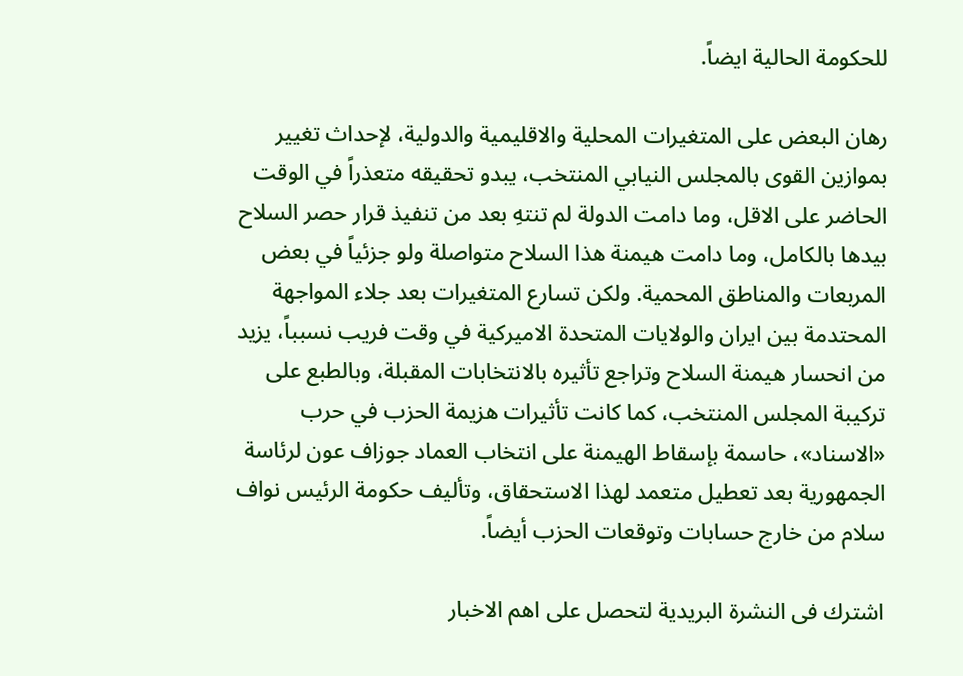للحكومة الحالية ايضاً.

رهان البعض على المتغيرات المحلية والاقليمية والدولية، لإحداث تغيير بموازين القوى بالمجلس النيابي المنتخب، يبدو تحقيقه متعذراً في الوقت الحاضر على الاقل، وما دامت الدولة لم تنتهِ بعد من تنفيذ قرار حصر السلاح بيدها بالكامل، وما دامت هيمنة هذا السلاح متواصلة ولو جزئياً في بعض المربعات والمناطق المحمية. ولكن تسارع المتغيرات بعد جلاء المواجهة المحتدمة بين ايران والولايات المتحدة الاميركية في وقت فريب نسبباً، يزيد من انحسار هيمنة السلاح وتراجع تأثيره بالانتخابات المقبلة، وبالطبع على تركيبة المجلس المنتخب، كما كانت تأثيرات هزيمة الحزب في حرب «الاسناد»، حاسمة بإسقاط الهيمنة على انتخاب العماد جوزاف عون لرئاسة الجمهورية بعد تعطيل متعمد لهذا الاستحقاق، وتأليف حكومة الرئيس نواف سلام من خارج حسابات وتوقعات الحزب أيضاً.

اشترك فى النشرة البريدية لتحصل على اهم الاخبار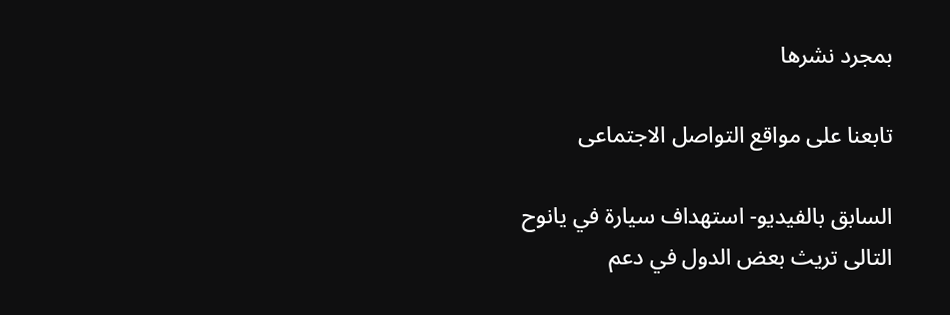بمجرد نشرها

تابعنا على مواقع التواصل الاجتماعى

السابق بالفيديو- استهداف سيارة في يانوح
التالى تريث بعض الدول في دعم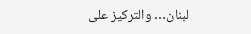لبنان… والتركيز على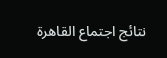نتائج اجتماع القاهرة